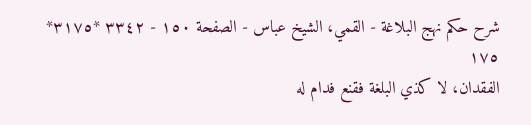شرح حكم نهج البلاغة - القمي، الشيخ عباس - الصفحة ١٥٠ - ٣٣٤٢ *٣١٧٥* ١٧٥
الفقدان، لا كذي البلغة فقنع فدام له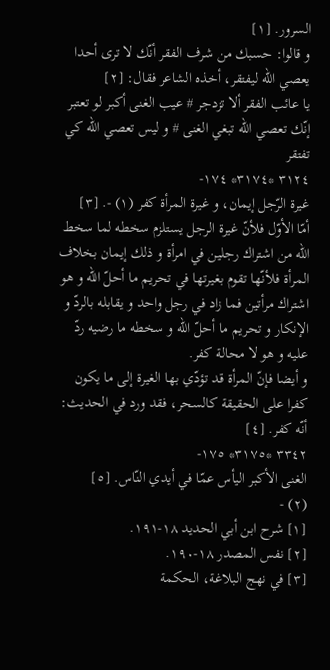السرور. [١]
و قالوا: حسبك من شرف الفقر أنّك لا ترى أحدا يعصي اللّه ليفتقر، أخذه الشاعر فقال: [٢]
يا عائب الفقر ألا تزدجر # عيب الغنى أكبر لو تعتبر
إنّك تعصي اللّه تبغي الغنى # و ليس تعصي اللّه كي تفتقر
٣١٢٤ *٣١٧٤* ١٧٤-
غيرة الرّجل إيمان، و غيرة المرأة كفر (١) -. [٣]
أمّا الأوّل فلأنّ غيرة الرجل يستلزم سخطه لما سخط اللّه من اشتراك رجلين في امرأة و ذلك إيمان بخلاف المرأة فلأنّها تقوم بغيرتها في تحريم ما أحلّ اللّه و هو اشتراك مرأتين فما زاد في رجل واحد و يقابله بالردّ و الإنكار و تحريم ما أحلّ اللّه و سخطه ما رضيه ردّ عليه و هو لا محالة كفر.
و أيضا فإنّ المرأة قد تؤدّي بها الغيرة إلى ما يكون كفرا على الحقيقة كالسحر، فقد ورد في الحديث: أنّه كفر. [٤]
٣٣٤٢ *٣١٧٥* ١٧٥-
الغنى الأكبر اليأس عمّا في أيدي النّاس. [٥]
(٢) -
[١] شرح ابن أبي الحديد ١٨-١٩١.
[٢] نفس المصدر ١٨-١٩٠.
[٣] في نهج البلاغة، الحكمة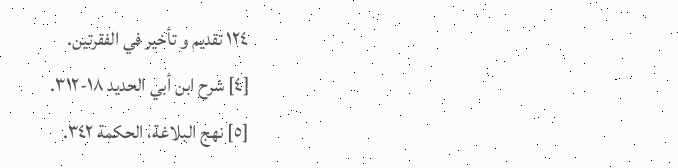١٢٤ تقديم و تأخير في الفقرتين.
[٤] شرح ابن أبي الحديد ١٨-٣١٢.
[٥] نهج البلاغة، الحكمة ٣٤٢.